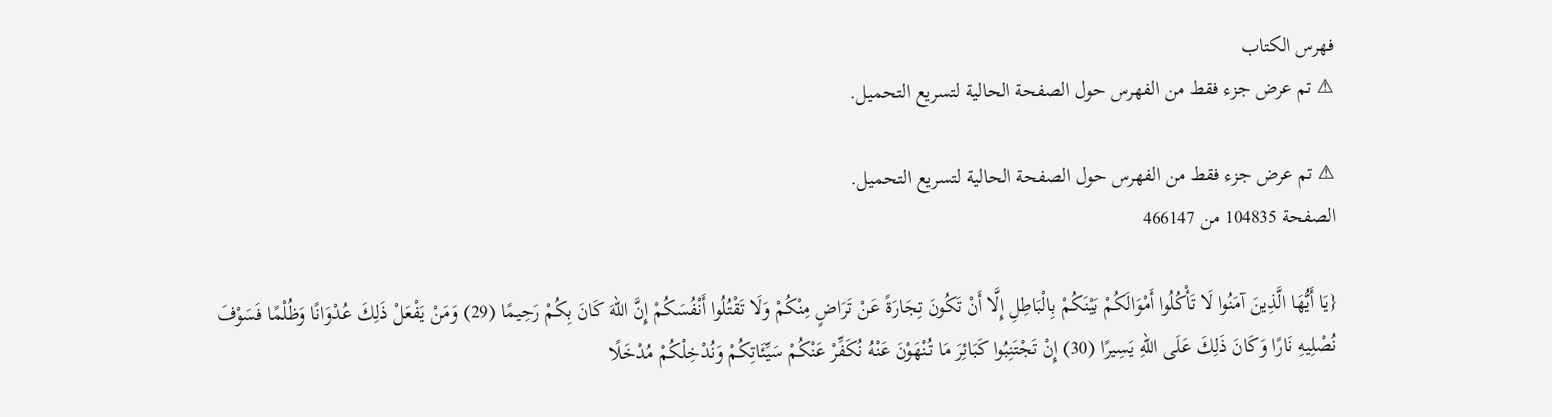فهرس الكتاب
⚠ تم عرض جزء فقط من الفهرس حول الصفحة الحالية لتسريع التحميل.

⚠ تم عرض جزء فقط من الفهرس حول الصفحة الحالية لتسريع التحميل.
الصفحة 104835 من 466147

{يَا أَيُّهَا الَّذِينَ آمَنُوا لَا تَأْكُلُوا أَمْوَالَكُمْ بَيْنَكُمْ بِالْبَاطِلِ إِلَّا أَنْ تَكُونَ تِجَارَةً عَنْ تَرَاضٍ مِنْكُمْ وَلَا تَقْتُلُوا أَنْفُسَكُمْ إِنَّ اللهَ كَانَ بِكُمْ رَحِيمًا (29) وَمَنْ يَفْعَلْ ذَلِكَ عُدْوَانًا وَظُلْمًا فَسَوْفَ نُصْلِيهِ نَارًا وَكَانَ ذَلِكَ عَلَى اللهِ يَسِيرًا (30) إِنْ تَجْتَنِبُوا كَبَائِرَ مَا تُنْهَوْنَ عَنْهُ نُكَفِّرْ عَنْكُمْ سَيِّئَاتِكُمْ وَنُدْخِلْكُمْ مُدْخَلًا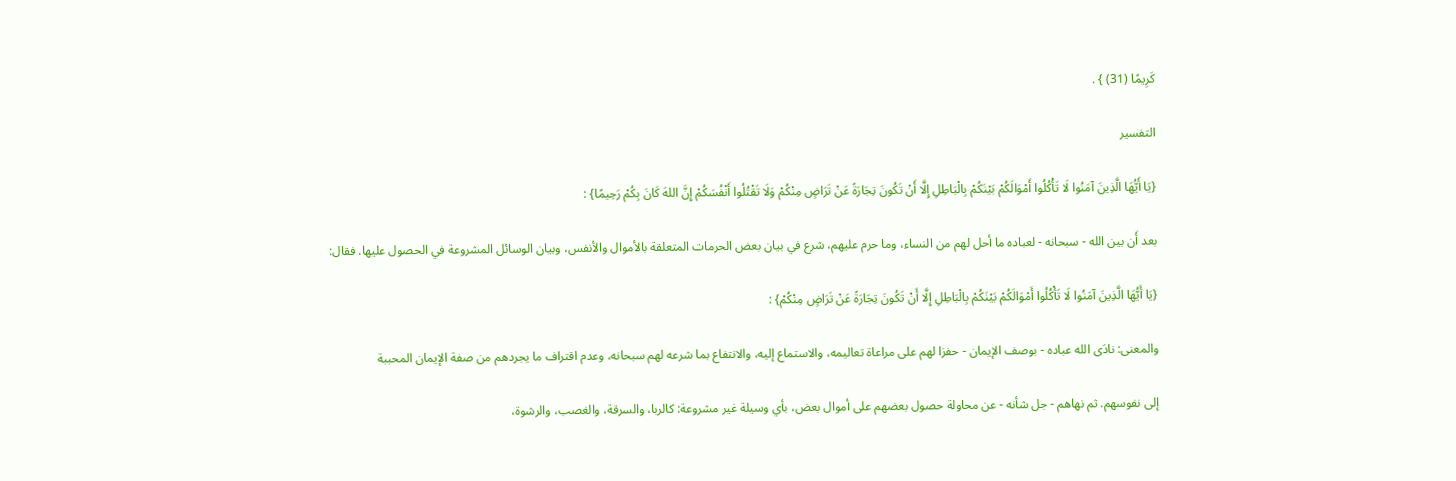كَرِيمًا (31) } .

التفسير

{يَا أَيُّهَا الَّذِينَ آمَنُوا لَا تَأْكُلُوا أَمْوَالَكُمْ بَيْنَكُمْ بِالْبَاطِلِ إِلَّا أَنْ تَكُونَ تِجَارَةً عَنْ تَرَاضٍ مِنْكُمْ وَلَا تَقْتُلُوا أَنْفُسَكُمْ إِنَّ اللهَ كَانَ بِكُمْ رَحِيمًا} :

بعد أَن بين الله - سبحانه - لعباده ما أحل لهم من النساء، وما حرم عليهم، شرع في بيان بعض الحرمات المتعلقة بالأموال والأنفس، وبيان الوسائل المشروعة في الحصول عليها. فقال:

{يَا أَيُّهَا الَّذِينَ آمَنُوا لَا تَأْكُلُوا أَمْوَالَكُمْ بَيْنَكُمْ بِالْبَاطِلِ إِلَّا أَنْ تَكُونَ تِجَارَةً عَنْ تَرَاضٍ مِنْكُمْ} :

والمعنى: نادَى الله عباده - بوصف الإيمان - حفزا لهم على مراعاة تعاليمه، والاستماع إليه، والانتفاع بما شرعه لهم سبحانه، وعدم اقتراف ما يجردهم من صفة الإيمان المحببة

إلى نفوسهم. ثم نهاهم - جل شأنه - عن محاولة حصول بعضهم على أموال بعض، بأي وسيلة غير مشروعة: كالربا، والسرقة، والغصب، والرشوة،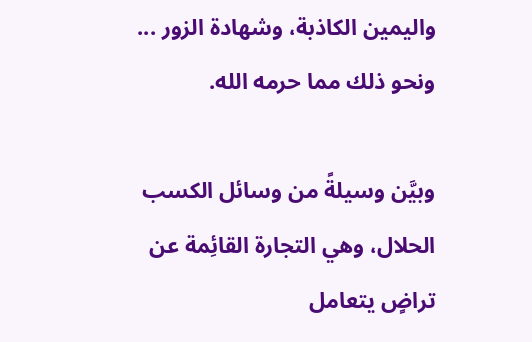واليمين الكاذبة، وشهادة الزور ... ونحو ذلك مما حرمه الله.

وبيَّن وسيلةً من وسائل الكسب الحلال، وهي التجارة القائِمة عن تراضٍ يتعامل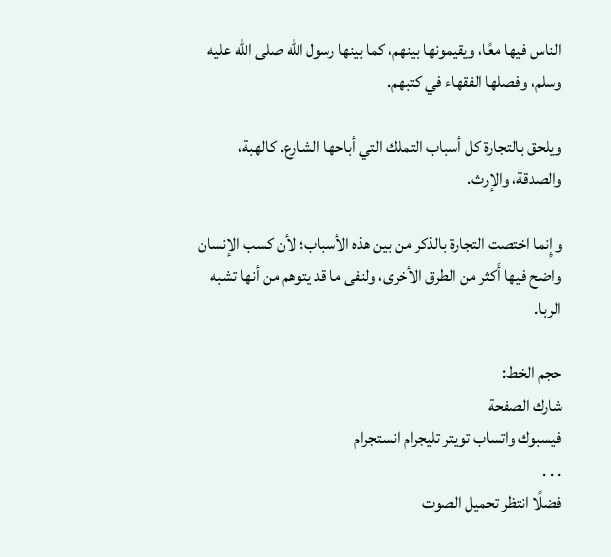الناس فيها معًا، ويقيمونها بينهم، كما بينها رسول الله صلى الله عليه وسلم، وفصلها الفقهاء في كتبهم.

ويلحق بالتجارة كل أسباب التملك التي أباحها الشارع. كالهبة، والصدقة، والإرث.

وإِنما اختصت التجارة بالذكر من بين هذه الأسباب؛ لأن كسب الإنسان واضح فيها أَكثر من الطرق الأخرى، ولنفى ما قد يتوهم من أنها تشبه الربا.

حجم الخط:
شارك الصفحة
فيسبوك واتساب تويتر تليجرام انستجرام
. . .
فضلًا انتظر تحميل الصوت